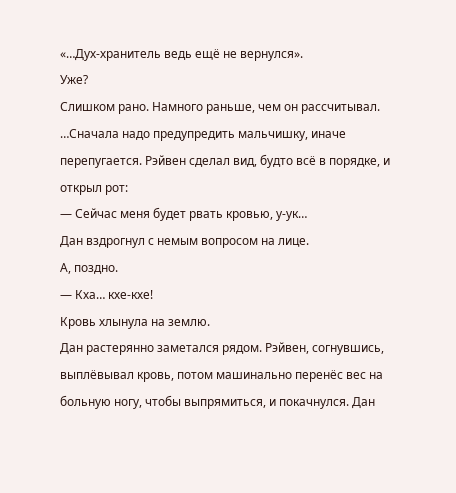«…Дух-хранитель ведь ещё не вернулся».
Уже?
Слишком рано. Намного раньше, чем он рассчитывал.
…Сначала надо предупредить мальчишку, иначе перепугается. Рэйвен сделал вид, будто всё в порядке, и открыл рот:
— Сейчас меня будет рвать кровью, у-ук…
Дан вздрогнул с немым вопросом на лице.
А, поздно.
— Кха… кхе-кхе!
Кровь хлынула на землю.
Дан растерянно заметался рядом. Рэйвен, согнувшись, выплёвывал кровь, потом машинально перенёс вес на больную ногу, чтобы выпрямиться, и покачнулся. Дан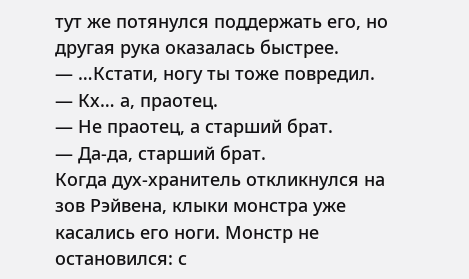тут же потянулся поддержать его, но другая рука оказалась быстрее.
— …Кстати, ногу ты тоже повредил.
— Кх… а, праотец.
— Не праотец, а старший брат.
— Да-да, старший брат.
Когда дух-хранитель откликнулся на зов Рэйвена, клыки монстра уже касались его ноги. Монстр не остановился: с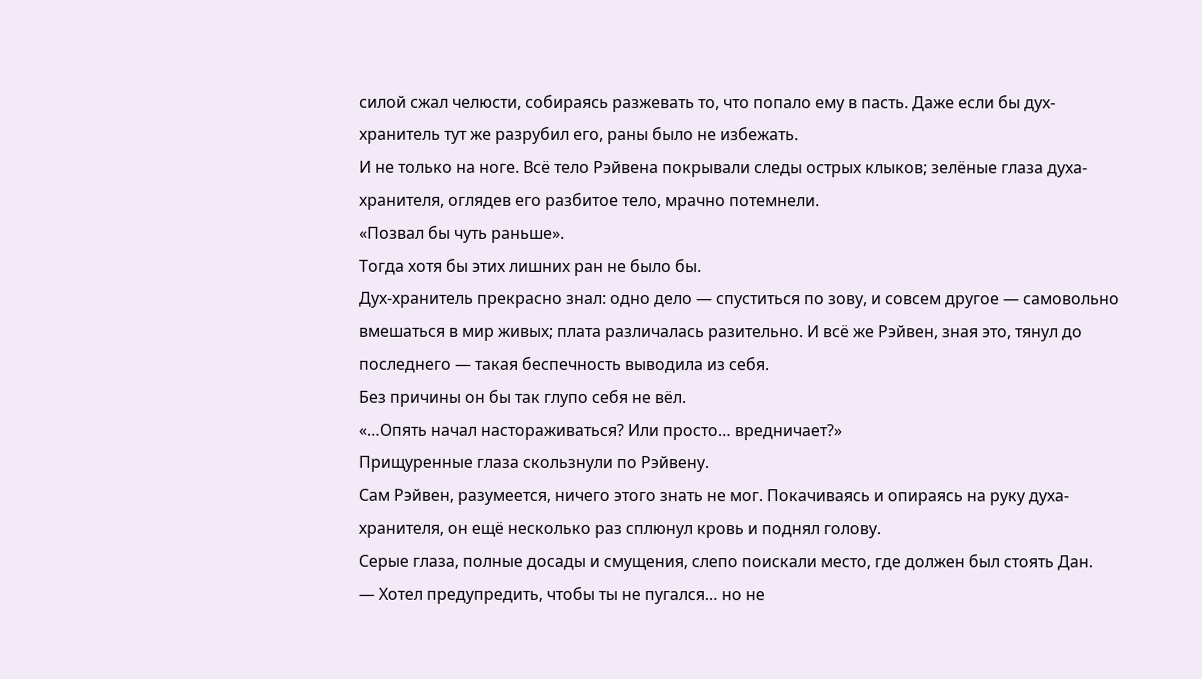силой сжал челюсти, собираясь разжевать то, что попало ему в пасть. Даже если бы дух-хранитель тут же разрубил его, раны было не избежать.
И не только на ноге. Всё тело Рэйвена покрывали следы острых клыков; зелёные глаза духа-хранителя, оглядев его разбитое тело, мрачно потемнели.
«Позвал бы чуть раньше».
Тогда хотя бы этих лишних ран не было бы.
Дух-хранитель прекрасно знал: одно дело — спуститься по зову, и совсем другое — самовольно вмешаться в мир живых; плата различалась разительно. И всё же Рэйвен, зная это, тянул до последнего — такая беспечность выводила из себя.
Без причины он бы так глупо себя не вёл.
«…Опять начал настораживаться? Или просто… вредничает?»
Прищуренные глаза скользнули по Рэйвену.
Сам Рэйвен, разумеется, ничего этого знать не мог. Покачиваясь и опираясь на руку духа-хранителя, он ещё несколько раз сплюнул кровь и поднял голову.
Серые глаза, полные досады и смущения, слепо поискали место, где должен был стоять Дан.
— Хотел предупредить, чтобы ты не пугался… но не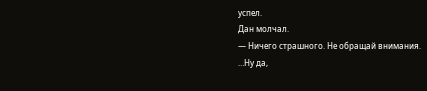успел.
Дан молчал.
— Ничего страшного. Не обращай внимания.
…Ну да,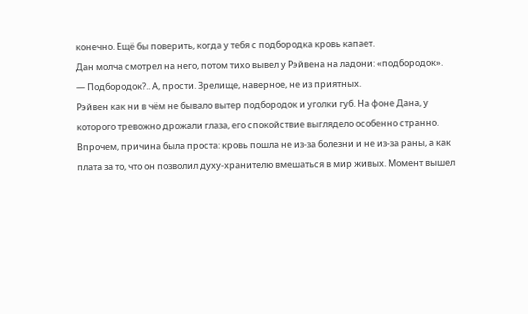конечно. Ещё бы поверить, когда у тебя с подбородка кровь капает.
Дан молча смотрел на него, потом тихо вывел у Рэйвена на ладони: «подбородок».
— Подбородок?.. А, прости. Зрелище, наверное, не из приятных.
Рэйвен как ни в чём не бывало вытер подбородок и уголки губ. На фоне Дана, у которого тревожно дрожали глаза, его спокойствие выглядело особенно странно.
Впрочем, причина была проста: кровь пошла не из-за болезни и не из-за раны, а как плата за то, что он позволил духу-хранителю вмешаться в мир живых. Момент вышел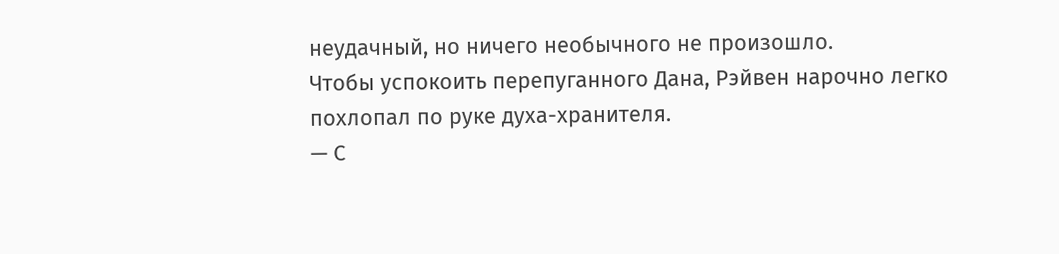неудачный, но ничего необычного не произошло.
Чтобы успокоить перепуганного Дана, Рэйвен нарочно легко похлопал по руке духа-хранителя.
— С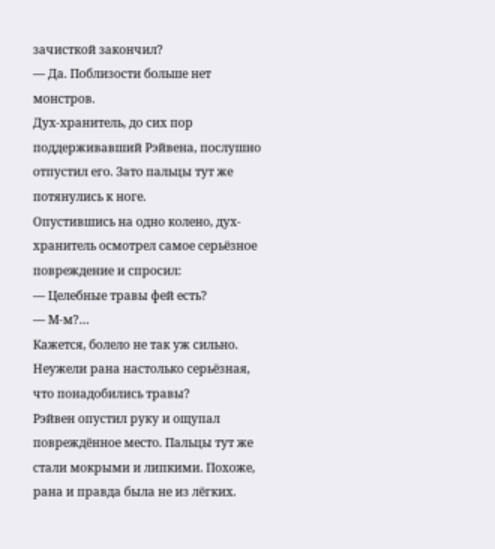зачисткой закончил?
— Да. Поблизости больше нет монстров.
Дух-хранитель, до сих пор поддерживавший Рэйвена, послушно отпустил его. Зато пальцы тут же потянулись к ноге.
Опустившись на одно колено, дух-хранитель осмотрел самое серьёзное повреждение и спросил:
— Целебные травы фей есть?
— М-м?…
Кажется, болело не так уж сильно. Неужели рана настолько серьёзная, что понадобились травы?
Рэйвен опустил руку и ощупал повреждённое место. Пальцы тут же стали мокрыми и липкими. Похоже, рана и правда была не из лёгких.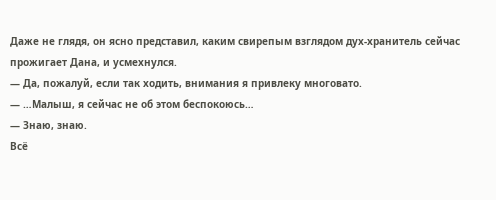Даже не глядя, он ясно представил, каким свирепым взглядом дух-хранитель сейчас прожигает Дана, и усмехнулся.
— Да, пожалуй, если так ходить, внимания я привлеку многовато.
— …Малыш, я сейчас не об этом беспокоюсь…
— Знаю, знаю.
Всё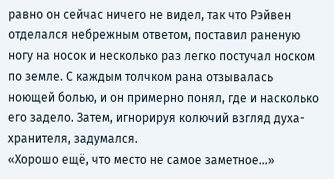равно он сейчас ничего не видел, так что Рэйвен отделался небрежным ответом, поставил раненую ногу на носок и несколько раз легко постучал носком по земле. С каждым толчком рана отзывалась ноющей болью, и он примерно понял, где и насколько его задело. Затем, игнорируя колючий взгляд духа-хранителя, задумался.
«Хорошо ещё, что место не самое заметное…»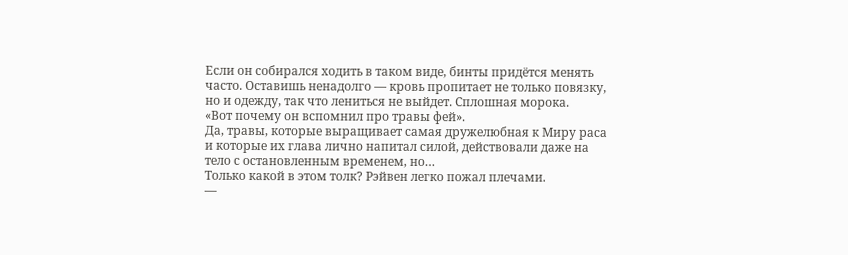Если он собирался ходить в таком виде, бинты придётся менять часто. Оставишь ненадолго — кровь пропитает не только повязку, но и одежду, так что лениться не выйдет. Сплошная морока.
«Вот почему он вспомнил про травы фей».
Да, травы, которые выращивает самая дружелюбная к Миру раса и которые их глава лично напитал силой, действовали даже на тело с остановленным временем, но…
Только какой в этом толк? Рэйвен легко пожал плечами.
—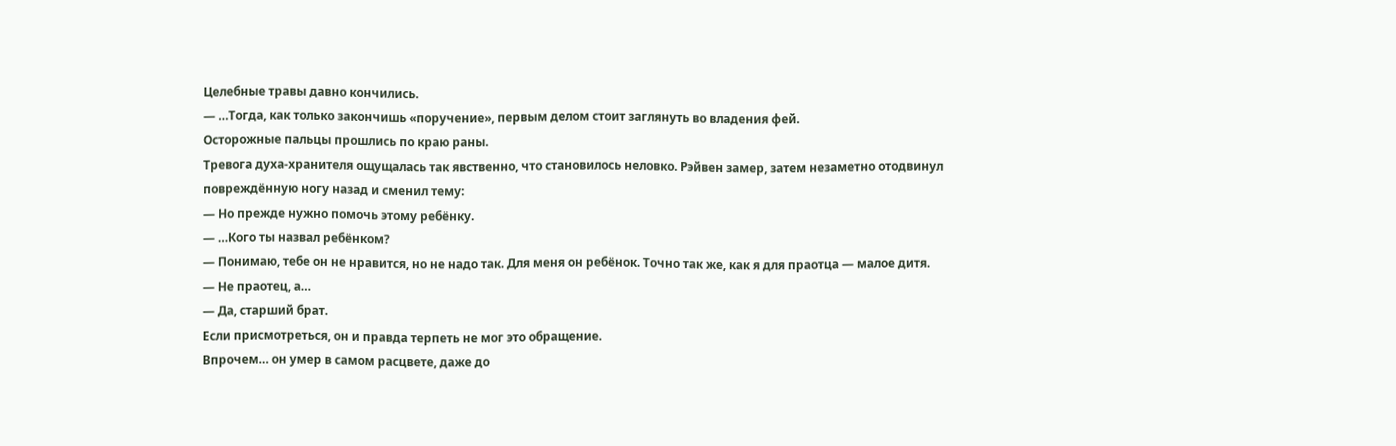Целебные травы давно кончились.
— …Тогда, как только закончишь «поручение», первым делом стоит заглянуть во владения фей.
Осторожные пальцы прошлись по краю раны.
Тревога духа-хранителя ощущалась так явственно, что становилось неловко. Рэйвен замер, затем незаметно отодвинул повреждённую ногу назад и сменил тему:
— Но прежде нужно помочь этому ребёнку.
— …Кого ты назвал ребёнком?
— Понимаю, тебе он не нравится, но не надо так. Для меня он ребёнок. Точно так же, как я для праотца — малое дитя.
— Не праотец, а…
— Да, старший брат.
Если присмотреться, он и правда терпеть не мог это обращение.
Впрочем… он умер в самом расцвете, даже до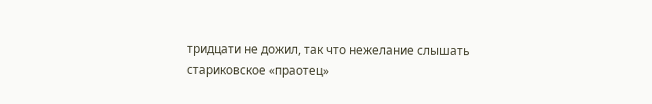тридцати не дожил, так что нежелание слышать стариковское «праотец»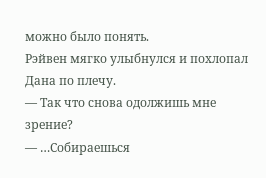можно было понять.
Рэйвен мягко улыбнулся и похлопал Дана по плечу.
— Так что снова одолжишь мне зрение?
— …Собираешься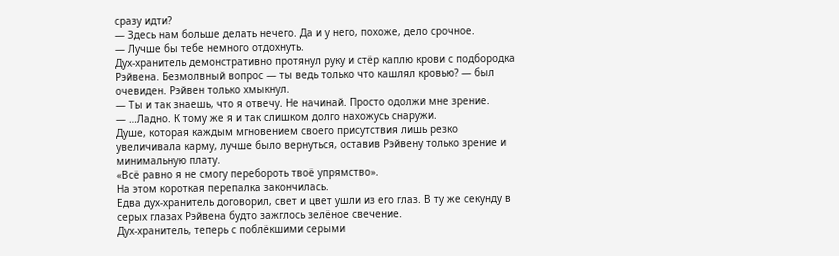сразу идти?
— Здесь нам больше делать нечего. Да и у него, похоже, дело срочное.
— Лучше бы тебе немного отдохнуть.
Дух-хранитель демонстративно протянул руку и стёр каплю крови с подбородка Рэйвена. Безмолвный вопрос — ты ведь только что кашлял кровью? — был очевиден. Рэйвен только хмыкнул.
— Ты и так знаешь, что я отвечу. Не начинай. Просто одолжи мне зрение.
— …Ладно. К тому же я и так слишком долго нахожусь снаружи.
Душе, которая каждым мгновением своего присутствия лишь резко увеличивала карму, лучше было вернуться, оставив Рэйвену только зрение и минимальную плату.
«Всё равно я не смогу перебороть твоё упрямство».
На этом короткая перепалка закончилась.
Едва дух-хранитель договорил, свет и цвет ушли из его глаз. В ту же секунду в серых глазах Рэйвена будто зажглось зелёное свечение.
Дух-хранитель, теперь с поблёкшими серыми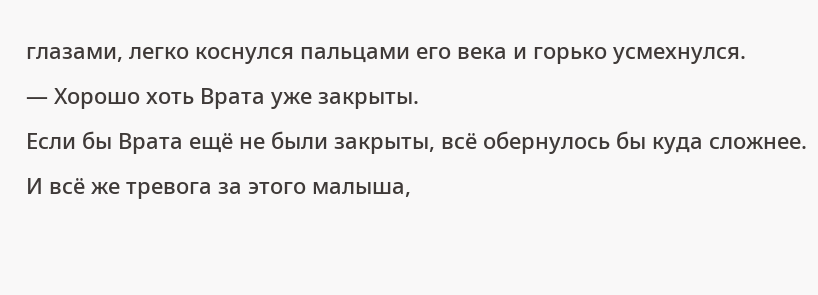глазами, легко коснулся пальцами его века и горько усмехнулся.
— Хорошо хоть Врата уже закрыты.
Если бы Врата ещё не были закрыты, всё обернулось бы куда сложнее.
И всё же тревога за этого малыша,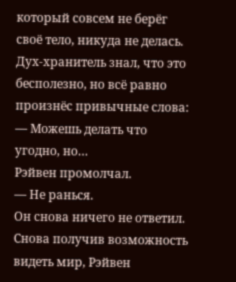который совсем не берёг своё тело, никуда не делась. Дух-хранитель знал, что это бесполезно, но всё равно произнёс привычные слова:
— Можешь делать что угодно, но…
Рэйвен промолчал.
— Не ранься.
Он снова ничего не ответил.
Снова получив возможность видеть мир, Рэйвен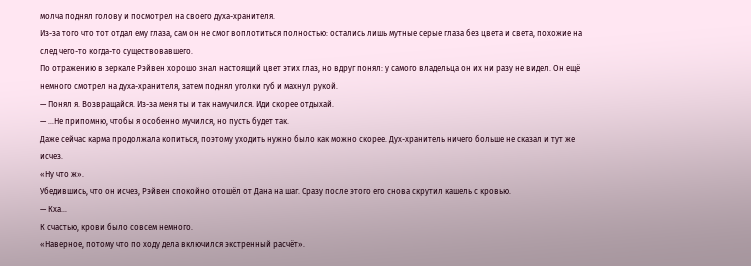молча поднял голову и посмотрел на своего духа-хранителя.
Из-за того что тот отдал ему глаза, сам он не смог воплотиться полностью: остались лишь мутные серые глаза без цвета и света, похожие на след чего-то когда-то существовавшего.
По отражению в зеркале Рэйвен хорошо знал настоящий цвет этих глаз, но вдруг понял: у самого владельца он их ни разу не видел. Он ещё немного смотрел на духа-хранителя, затем поднял уголки губ и махнул рукой.
— Понял я. Возвращайся. Из-за меня ты и так намучился. Иди скорее отдыхай.
— …Не припомню, чтобы я особенно мучился, но пусть будет так.
Даже сейчас карма продолжала копиться, поэтому уходить нужно было как можно скорее. Дух-хранитель ничего больше не сказал и тут же исчез.
«Ну что ж».
Убедившись, что он исчез, Рэйвен спокойно отошёл от Дана на шаг. Сразу после этого его снова скрутил кашель с кровью.
— Кха…
К счастью, крови было совсем немного.
«Наверное, потому что по ходу дела включился экстренный расчёт».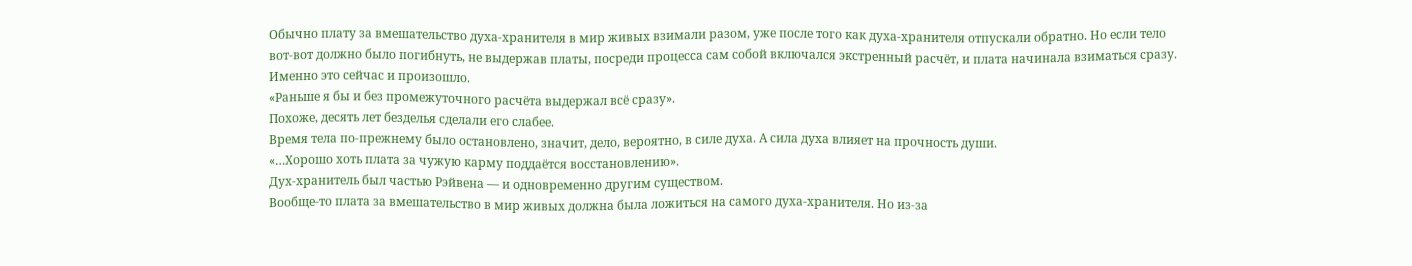Обычно плату за вмешательство духа-хранителя в мир живых взимали разом, уже после того как духа-хранителя отпускали обратно. Но если тело вот-вот должно было погибнуть, не выдержав платы, посреди процесса сам собой включался экстренный расчёт, и плата начинала взиматься сразу. Именно это сейчас и произошло.
«Раньше я бы и без промежуточного расчёта выдержал всё сразу».
Похоже, десять лет безделья сделали его слабее.
Время тела по-прежнему было остановлено, значит, дело, вероятно, в силе духа. А сила духа влияет на прочность души.
«…Хорошо хоть плата за чужую карму поддаётся восстановлению».
Дух-хранитель был частью Рэйвена — и одновременно другим существом.
Вообще-то плата за вмешательство в мир живых должна была ложиться на самого духа-хранителя. Но из-за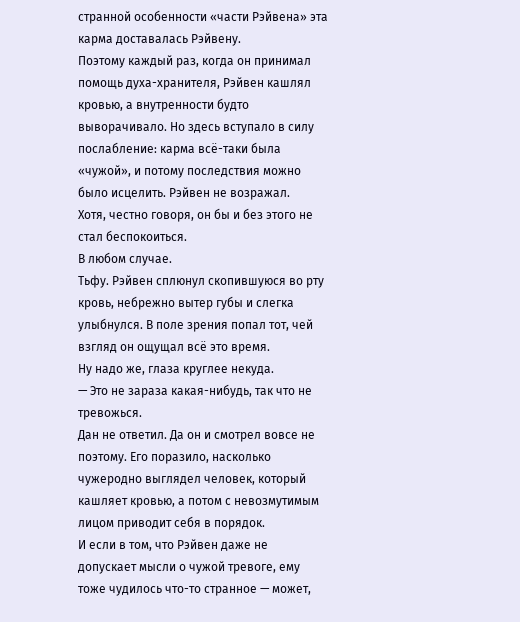странной особенности «части Рэйвена» эта карма доставалась Рэйвену.
Поэтому каждый раз, когда он принимал помощь духа-хранителя, Рэйвен кашлял кровью, а внутренности будто выворачивало. Но здесь вступало в силу послабление: карма всё-таки была «чужой», и потому последствия можно было исцелить. Рэйвен не возражал.
Хотя, честно говоря, он бы и без этого не стал беспокоиться.
В любом случае.
Тьфу. Рэйвен сплюнул скопившуюся во рту кровь, небрежно вытер губы и слегка улыбнулся. В поле зрения попал тот, чей взгляд он ощущал всё это время.
Ну надо же, глаза круглее некуда.
— Это не зараза какая-нибудь, так что не тревожься.
Дан не ответил. Да он и смотрел вовсе не поэтому. Его поразило, насколько чужеродно выглядел человек, который кашляет кровью, а потом с невозмутимым лицом приводит себя в порядок.
И если в том, что Рэйвен даже не допускает мысли о чужой тревоге, ему тоже чудилось что-то странное — может,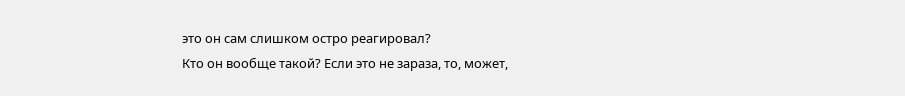это он сам слишком остро реагировал?
Кто он вообще такой? Если это не зараза, то, может,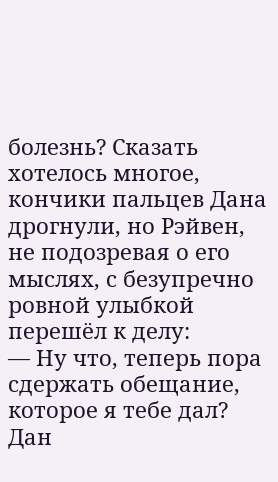болезнь? Сказать хотелось многое, кончики пальцев Дана дрогнули, но Рэйвен, не подозревая о его мыслях, с безупречно ровной улыбкой перешёл к делу:
— Ну что, теперь пора сдержать обещание, которое я тебе дал?
Дан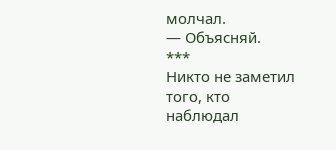молчал.
— Объясняй.
***
Никто не заметил того, кто наблюдал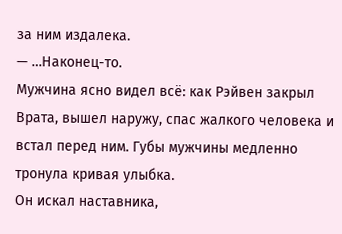за ним издалека.
— …Наконец-то.
Мужчина ясно видел всё: как Рэйвен закрыл Врата, вышел наружу, спас жалкого человека и встал перед ним. Губы мужчины медленно тронула кривая улыбка.
Он искал наставника,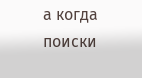а когда поиски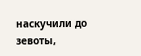наскучили до зевоты,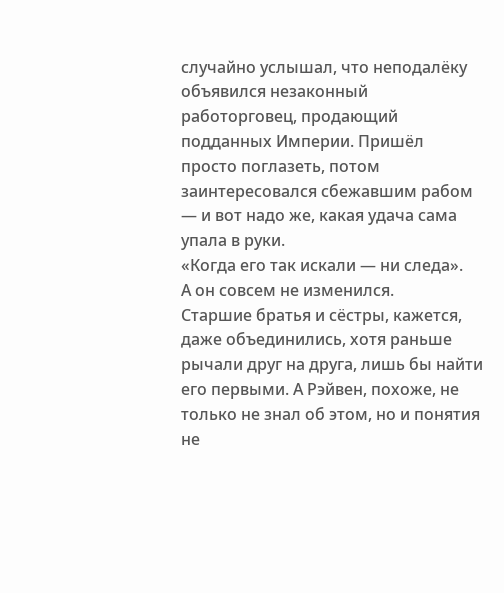случайно услышал, что неподалёку объявился незаконный работорговец, продающий подданных Империи. Пришёл просто поглазеть, потом заинтересовался сбежавшим рабом — и вот надо же, какая удача сама упала в руки.
«Когда его так искали — ни следа».
А он совсем не изменился.
Старшие братья и сёстры, кажется, даже объединились, хотя раньше рычали друг на друга, лишь бы найти его первыми. А Рэйвен, похоже, не только не знал об этом, но и понятия не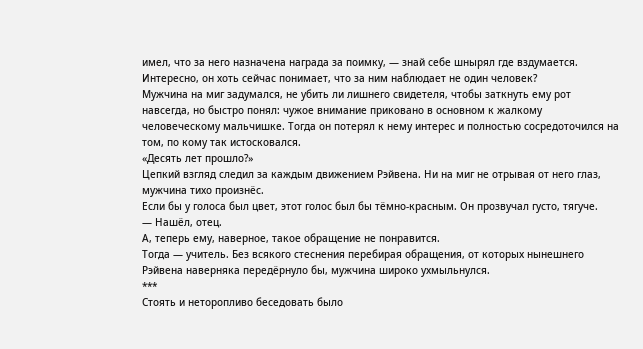имел, что за него назначена награда за поимку, — знай себе шнырял где вздумается. Интересно, он хоть сейчас понимает, что за ним наблюдает не один человек?
Мужчина на миг задумался, не убить ли лишнего свидетеля, чтобы заткнуть ему рот навсегда, но быстро понял: чужое внимание приковано в основном к жалкому человеческому мальчишке. Тогда он потерял к нему интерес и полностью сосредоточился на том, по кому так истосковался.
«Десять лет прошло?»
Цепкий взгляд следил за каждым движением Рэйвена. Ни на миг не отрывая от него глаз, мужчина тихо произнёс.
Если бы у голоса был цвет, этот голос был бы тёмно-красным. Он прозвучал густо, тягуче.
— Нашёл, отец.
А, теперь ему, наверное, такое обращение не понравится.
Тогда — учитель. Без всякого стеснения перебирая обращения, от которых нынешнего Рэйвена наверняка передёрнуло бы, мужчина широко ухмыльнулся.
***
Стоять и неторопливо беседовать было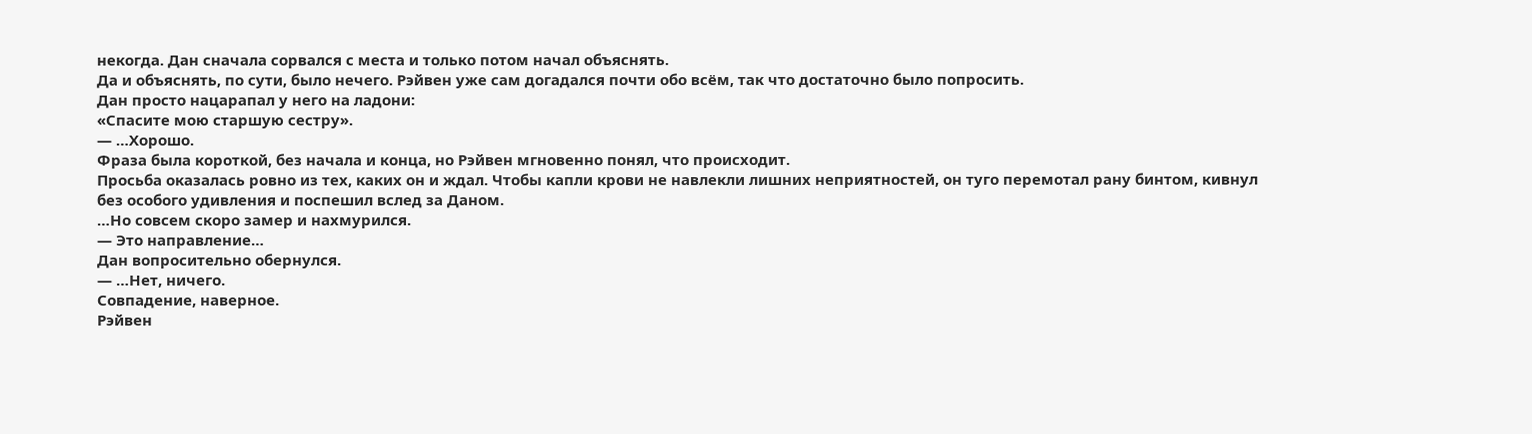некогда. Дан сначала сорвался с места и только потом начал объяснять.
Да и объяснять, по сути, было нечего. Рэйвен уже сам догадался почти обо всём, так что достаточно было попросить.
Дан просто нацарапал у него на ладони:
«Спасите мою старшую сестру».
— …Хорошо.
Фраза была короткой, без начала и конца, но Рэйвен мгновенно понял, что происходит.
Просьба оказалась ровно из тех, каких он и ждал. Чтобы капли крови не навлекли лишних неприятностей, он туго перемотал рану бинтом, кивнул без особого удивления и поспешил вслед за Даном.
…Но совсем скоро замер и нахмурился.
— Это направление…
Дан вопросительно обернулся.
— …Нет, ничего.
Совпадение, наверное.
Рэйвен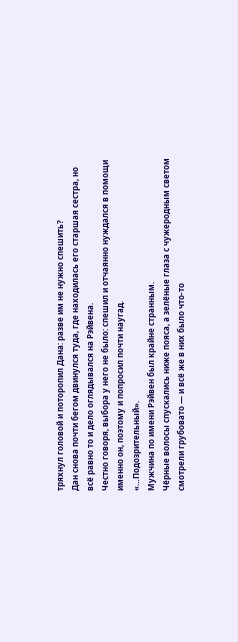тряхнул головой и поторопил Дана: разве им не нужно спешить?
Дан снова почти бегом двинулся туда, где находилась его старшая сестра, но всё равно то и дело оглядывался на Рэйвена.
Честно говоря, выбора у него не было: спешил и отчаянно нуждался в помощи именно он, поэтому и попросил почти наугад.
«…Подозрительный».
Мужчина по имени Рэйвен был крайне странным.
Чёрные волосы спускались ниже пояса, а зелёные глаза с чужеродным светом смотрели грубовато — и всё же в них было что-то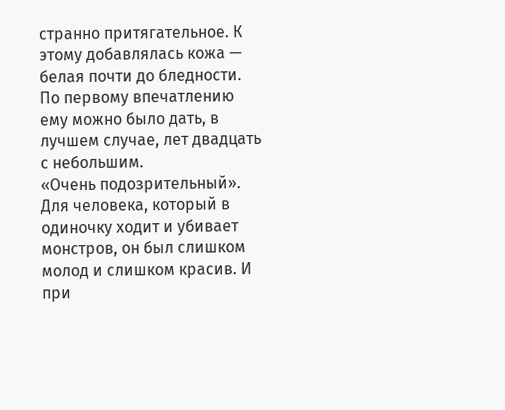странно притягательное. К этому добавлялась кожа — белая почти до бледности.
По первому впечатлению ему можно было дать, в лучшем случае, лет двадцать с небольшим.
«Очень подозрительный».
Для человека, который в одиночку ходит и убивает монстров, он был слишком молод и слишком красив. И при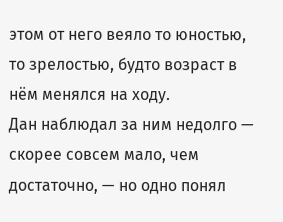этом от него веяло то юностью, то зрелостью, будто возраст в нём менялся на ходу.
Дан наблюдал за ним недолго — скорее совсем мало, чем достаточно, — но одно понял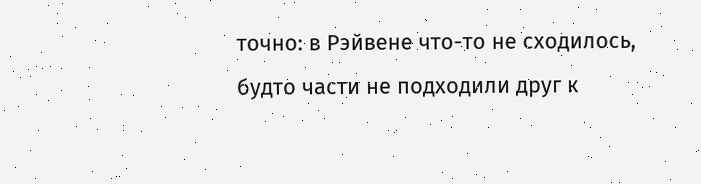точно: в Рэйвене что-то не сходилось, будто части не подходили друг к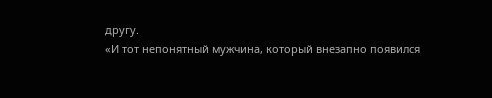другу.
«И тот непонятный мужчина, который внезапно появился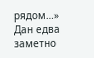рядом…»
Дан едва заметно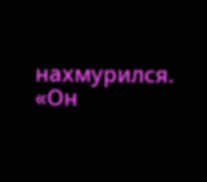нахмурился.
«Он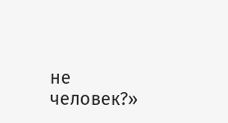не человек?»